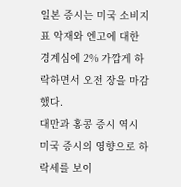일본 증시는 미국 소비지표 악재와 엔고에 대한 경계심에 2% 가깝게 하락하면서 오전 장을 마감했다.
대만과 홍콩 증시 역시 미국 증시의 영향으로 하락세를 보이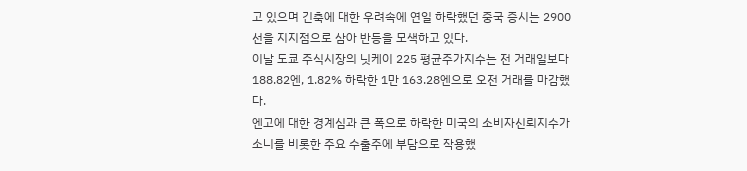고 있으며 긴축에 대한 우려속에 연일 하락했던 중국 증시는 2900선을 지지점으로 삼아 반등을 모색하고 있다.
이날 도쿄 주식시장의 닛케이 225 평균주가지수는 전 거래일보다 188.82엔, 1.82% 하락한 1만 163.28엔으로 오전 거래를 마감했다.
엔고에 대한 경계심과 큰 폭으로 하락한 미국의 소비자신뢰지수가 소니를 비롯한 주요 수출주에 부담으로 작용했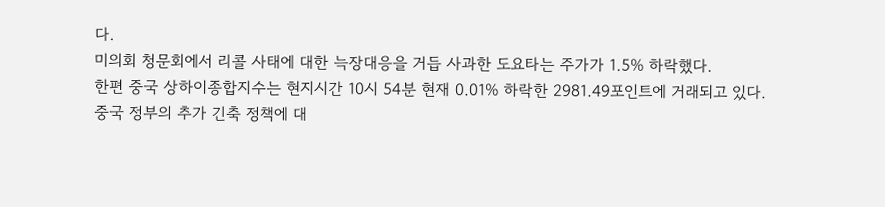다.
미의회 청문회에서 리콜 사태에 대한 늑장대응을 거듭 사과한 도요타는 주가가 1.5% 하락했다.
한편 중국 상하이종합지수는 현지시간 10시 54분 현재 0.01% 하락한 2981.49포인트에 거래되고 있다.
중국 정부의 추가 긴축 정책에 대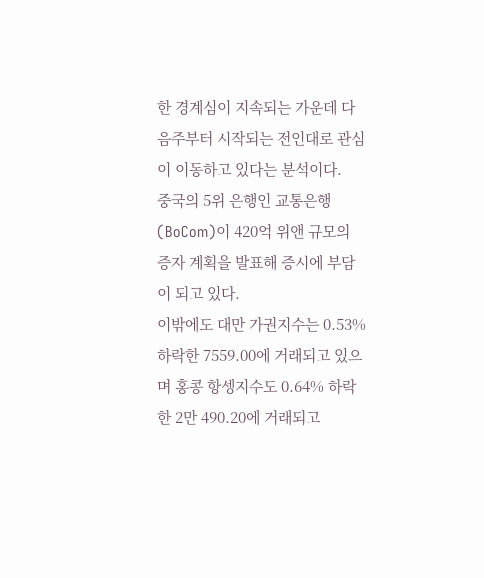한 경계심이 지속되는 가운데 다음주부터 시작되는 전인대로 관심이 이동하고 있다는 분석이다.
중국의 5위 은행인 교통은행(BoCom)이 420억 위앤 규모의 증자 계획을 발표해 증시에 부담이 되고 있다.
이밖에도 대만 가권지수는 0.53% 하락한 7559.00에 거래되고 있으며 홍콩 항셍지수도 0.64% 하락한 2만 490.20에 거래되고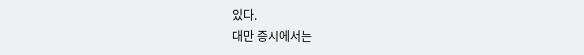있다.
대만 증시에서는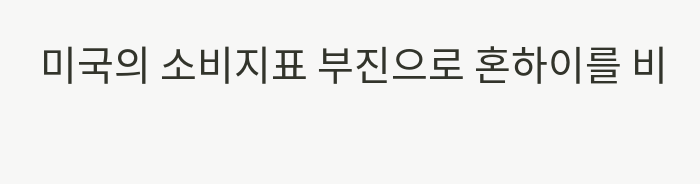미국의 소비지표 부진으로 혼하이를 비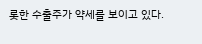롯한 수출주가 약세를 보이고 있다.